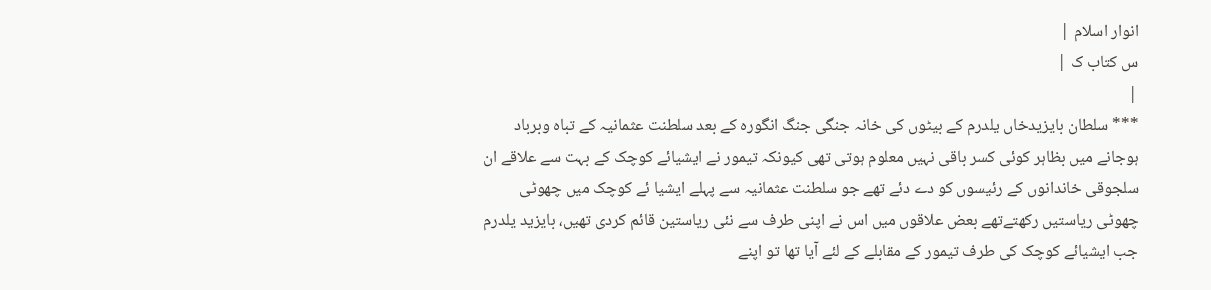انوار اسلام |
س کتاب ک |
|
*** سلطان بایزیدخاں یلدرم کے بیٹوں کی خانہ جنگی جنگ انگورہ کے بعد سلطنت عثمانیہ کے تباہ وبرباد ہوجانے میں بظاہر کوئی کسر باقی نہیں معلوم ہوتی تھی کیونکہ تیمور نے ایشیائے کوچک کے بہت سے علاقے ان سلجوقی خاندانوں کے رئیسوں کو دے دئے تھے جو سلطنت عثمانیہ سے پہلے ایشیا ئے کوچک میں چھوٹی چھوٹی ریاستیں رکھتےتھے بعض علاقوں میں اس نے اپنی طرف سے نئی ریاستین قائم کردی تھیں، بایزید یلدرم جب ایشیائے کوچک کی طرف تیمور کے مقابلے کے لئے آیا تھا تو اپنے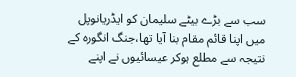سب سے بڑے بیٹے سلیمان کو ایڈریانوپل میں اپنا قائم مقام بنا آیا تھا،جنگ انگورہ کے نتیجہ سے مطلع ہوکر عیسائیوں نے اپنے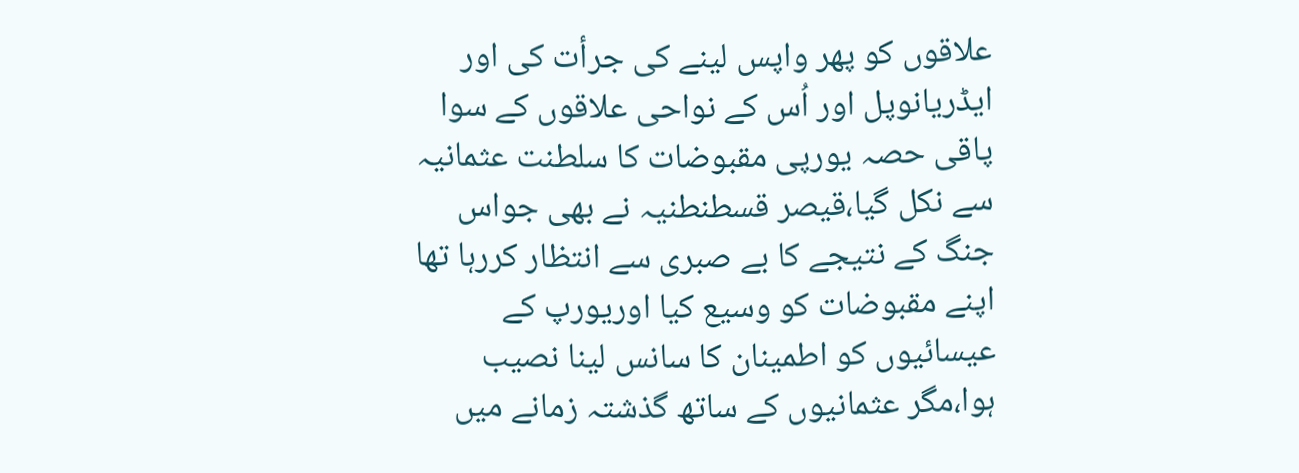علاقوں کو پھر واپس لینے کی جرأت کی اور ایڈریانوپل اور اُس کے نواحی علاقوں کے سوا پاقی حصہ یورپی مقبوضات کا سلطنت عثمانیہ سے نکل گیا،قیصر قسطنطنیہ نے بھی جواس جنگ کے نتیجے کا بے صبری سے انتظار کررہا تھا اپنے مقبوضات کو وسیع کیا اوریورپ کے عیسائیوں کو اطمینان کا سانس لینا نصیب ہوا،مگر عثمانیوں کے ساتھ گذشتہ زمانے میں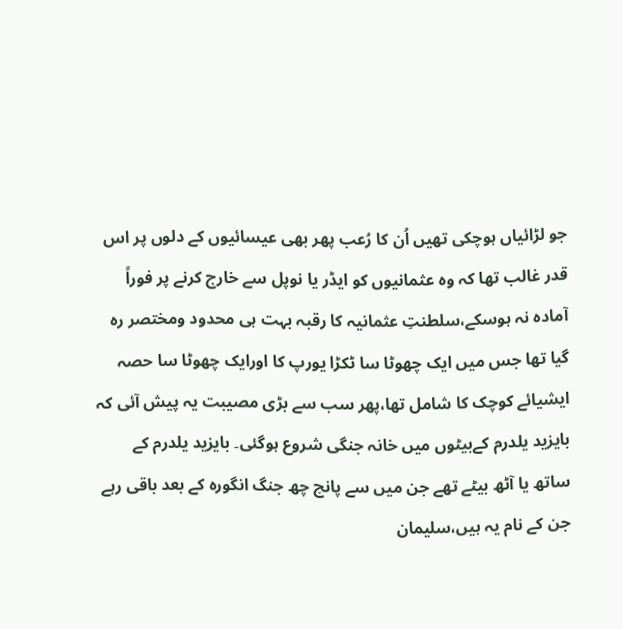جو لڑائیاں ہوچکی تھیں اُن کا رُعب پھر بھی عیسائیوں کے دلوں پر اس قدر غالب تھا کہ وہ عثمانیوں کو ایڈر یا نوپل سے خارج کرنے پر فوراً آمادہ نہ ہوسکے،سلطنتِ عثمانیہ کا رقبہ بہت ہی محدود ومختصر رہ گیا تھا جس میں ایک چھوٹا سا ٹکڑا یورپ کا اورایک چھوٹا سا حصہ ایشیائے کوچک کا شامل تھا،پھر سب سے بڑی مصیبت یہ پیش آئی کہ بایزید یلدرم کےبیٹوں میں خانہ جنگی شروع ہوگئی۔ بایزید یلدرم کے ساتھ یا آٹھ بیٹے تھے جن میں سے پانچ چھ جنگ انگورہ کے بعد باقی رہے جن کے نام یہ ہیں،سلیمان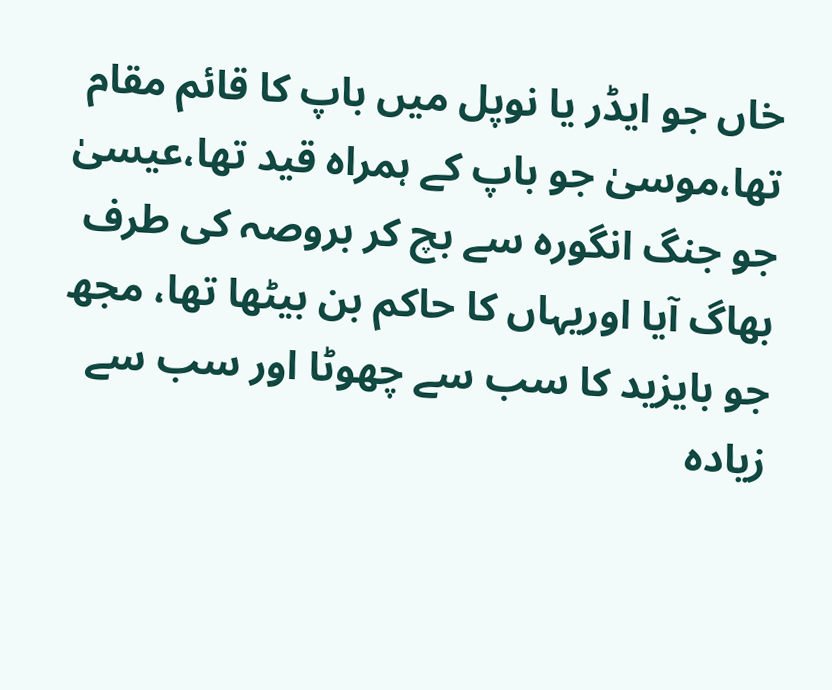خاں جو ایڈر یا نوپل میں باپ کا قائم مقام تھا،موسیٰ جو باپ کے ہمراہ قید تھا،عیسیٰ جو جنگ انگورہ سے بچ کر بروصہ کی طرف بھاگ آیا اوریہاں کا حاکم بن بیٹھا تھا، مجھ جو بایزید کا سب سے چھوٹا اور سب سے زیادہ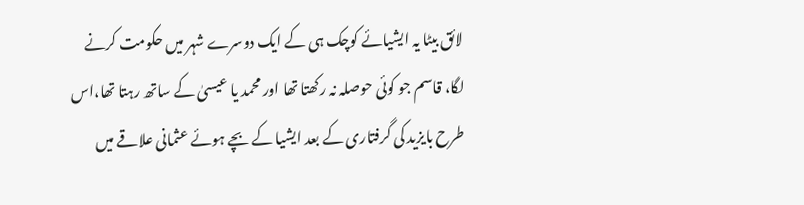لائق بیٹا یہ ایشیائے کوچک ہی کے ایک دوسرے شہر میں حکومت کرنے لگا، قاسم جو کوئی حوصلہ نہ رکھتا تھا اور محمد یا عیسیٰ کے ساتھ رہتا تھا،اس طرح بایزید کی گرفتاری کے بعد ایشیا کے بچے ہوئے عثمانی علاقے میں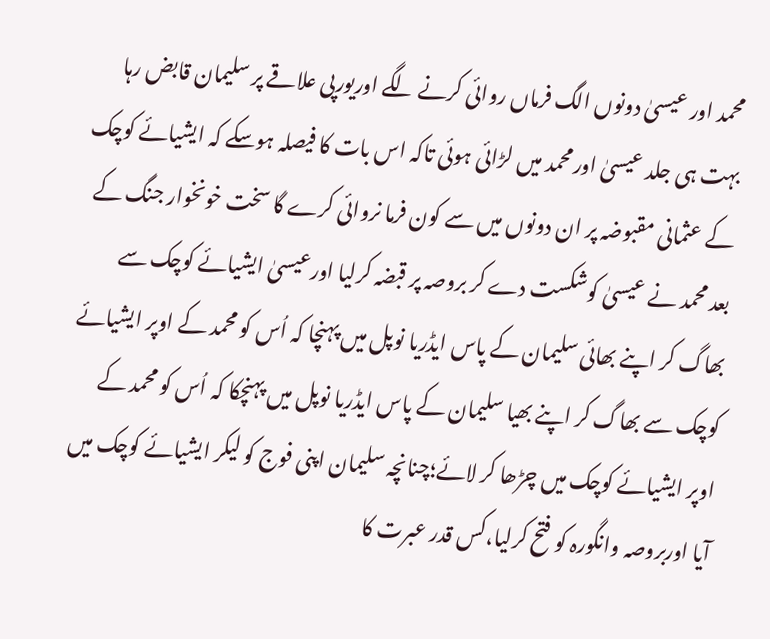محمد اور عیسیٰ دونوں الگ فرماں روائی کرنے لگے اوریورپی علاقے پر سلیمان قابض رہا بہت ہی جلد عیسیٰ اورمحمد میں لڑائی ہوئی تاکہ اس بات کا فیصلہ ہوسکے کہ ایشیائے کوچک کے عثمانی مقبوضہ پر ان دونوں میں سے کون فرما نروائی کرے گا سخت خونخوار جنگ کے بعد محمد نے عیسیٰ کوشکست دے کر بروصہ پر قبضہ کرلیا اورعیسیٰ ایشیائے کوچک سے بھاگ کر اپنے بھائی سلیمان کے پاس ایڈریا نوپل میں پہنچا کہ اُس کو محمد کے اوپر ایشیائے کوچک سے بھاگ کر اپنے بھیا سلیمان کے پاس ایڈریا نوپل میں پہنچکا کہ اُس کو محمد کے اوپر ایشیائے کوچک میں چڑھا کر لائے؛چنانچہ سلیمان اپنی فوج کو لیکر ایشیائے کوچک میں آیا اوربروصہ وانگورہ کو فتح کرلیا،کس قدر عبرت کا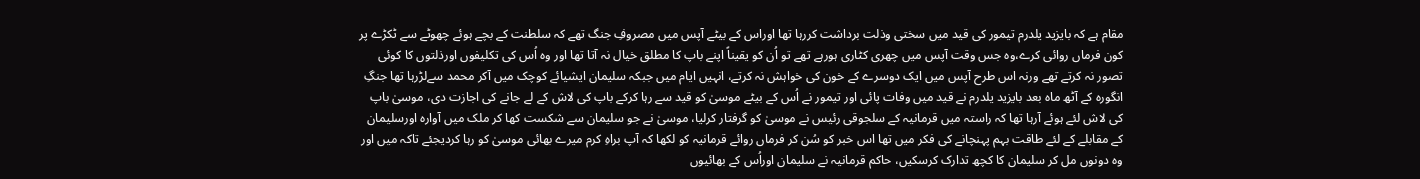مقام ہے کہ بایزید یلدرم تیمور کی قید میں سختی وذلت برداشت کررہا تھا اوراس کے بیٹے آپس میں مصروفِ جنگ تھے کہ سلطنت کے بچے ہوئے چھوٹے سے ٹکڑے پر کون فرماں روائی کرے،وہ جس وقت آپس میں چھری کٹاری ہورہے تھے تو اُن کو یقیناً اپنے باپ کا مطلق خیال نہ آتا تھا اور وہ اُس کی تکلیفوں اورذلتوں کا کوئی تصور نہ کرتے تھے ورنہ اس طرح آپس میں ایک دوسرے کے خون کی خواہش نہ کرتے، انہیں ایام میں جبکہ سلیمان ایشیائے کوچک میں آکر محمد سےلڑرہا تھا جنگِ انگورہ کے آٹھ ماہ بعد بایزید یلدرم نے قید میں وفات پائی اور تیمور نے اُس کے بیٹے موسیٰ کو قید سے رہا کرکے باپ کی لاش کے لے جانے کی اجازت دی، موسیٰ باپ کی لاش لئے ہوئے آرہا تھا کہ راستہ میں قرمانیہ کے سلجوقی رئیس نے موسیٰ کو گرفتار کرلیا، موسیٰ نے جو سلیمان سے شکست کھا کر ملک میں آوارہ اورسلیمان کے مقابلے کے لئے طاقت بہم پہنچانے کی فکر میں تھا اس خبر کو سُن کر فرماں روائے قرمانیہ کو لکھا کہ آپ براہِ کرم میرے بھائی موسیٰ کو رہا کردیجئے تاکہ میں اور وہ دونوں مل کر سلیمان کا کچھ تدارک کرسکیں، حاکم قرمانیہ نے سلیمان اوراُس کے بھائیوں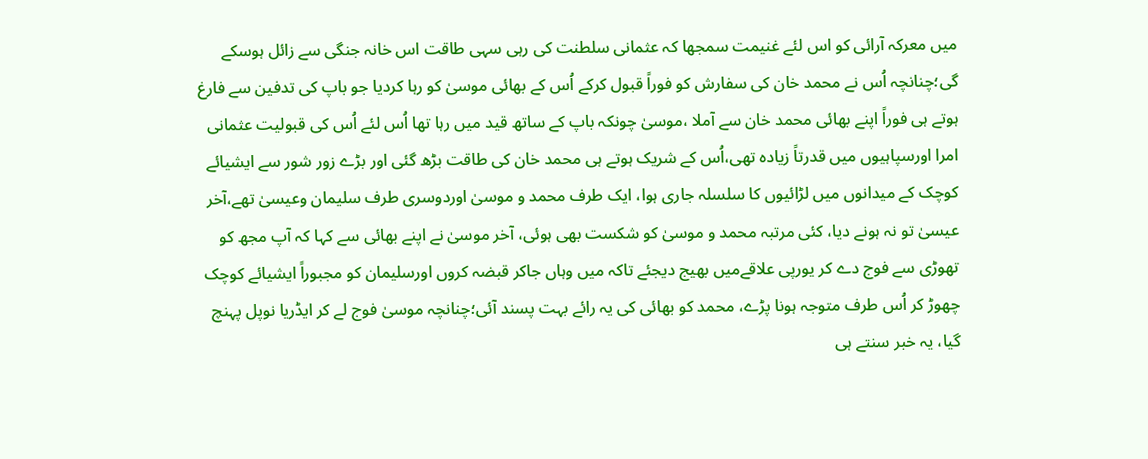میں معرکہ آرائی کو اس لئے غنیمت سمجھا کہ عثمانی سلطنت کی رہی سہی طاقت اس خانہ جنگی سے زائل ہوسکے گی؛چنانچہ اُس نے محمد خان کی سفارش کو فوراً قبول کرکے اُس کے بھائی موسیٰ کو رہا کردیا جو باپ کی تدفین سے فارغ ہوتے ہی فوراً اپنے بھائی محمد خان سے آملا ،موسیٰ چونکہ باپ کے ساتھ قید میں رہا تھا اُس لئے اُس کی قبولیت عثمانی امرا اورسپاہیوں میں قدرتاً زیادہ تھی،اُس کے شریک ہوتے ہی محمد خان کی طاقت بڑھ گئی اور بڑے زور شور سے ایشیائے کوچک کے میدانوں میں لڑائیوں کا سلسلہ جاری ہوا، ایک طرف محمد و موسیٰ اوردوسری طرف سلیمان وعیسیٰ تھے،آخر عیسیٰ تو نہ ہونے دیا، کئی مرتبہ محمد و موسیٰ کو شکست بھی ہوئی، آخر موسیٰ نے اپنے بھائی سے کہا کہ آپ مجھ کو تھوڑی سے فوج دے کر یورپی علاقےمیں بھیج دیجئے تاکہ میں وہاں جاکر قبضہ کروں اورسلیمان کو مجبوراً ایشیائے کوچک چھوڑ کر اُس طرف متوجہ ہونا پڑے، محمد کو بھائی کی یہ رائے بہت پسند آئی؛چنانچہ موسیٰ فوج لے کر ایڈریا نوپل پہنچ گیا، یہ خبر سنتے ہی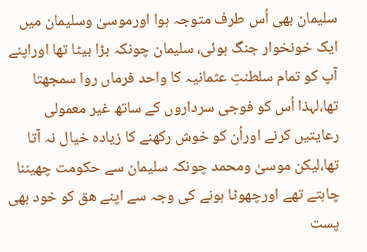سلیمان بھی اُس طرف متوجہ ہوا اورموسیٰ وسلیمان میں ایک خونخوار جنگ ہوئی، سلیمان چونکہ بڑا بیٹا تھا اوراپنے آپ کو تمام سلطنتِ عثمانیہ کا واحد فرماں روا سمجھتا تھا،لہذا اُس کو فوجی سرداروں کے ساتھ غیر معمولی رعایتیں کرنے اوراُن کو خوش رکھنے کا زیادہ خیال نہ آتا تھا،لیکن موسیٰ ومحمد چونکہ سلیمان سے حکومت چھیننا چاہتے تھے اورچھوٹا ہونے کی وجہ سے اپنے ھق کو خود بھی پست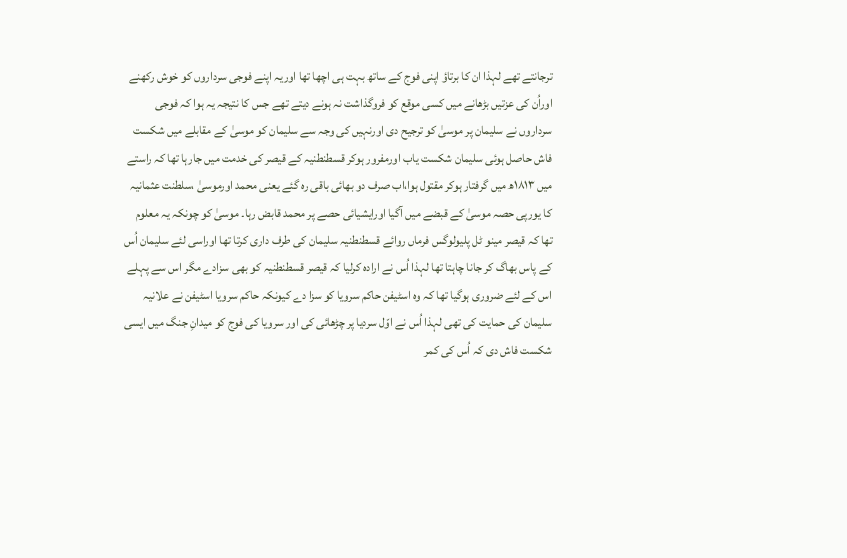ترجانتے تھے لہذا ان کا برتاؤ اپنی فوج کے ساتھ بہت ہی اچھا تھا اوریہ اپنے فوجی سرداروں کو خوش رکھنے اوراُن کی عزتیں بڑھانے میں کسی موقع کو فروگذاشت نہ ہونے دیتے تھے جس کا نتیجہ یہ ہوا کہ فوجی سرداروں نے سلیمان پر موسیٰ کو ترجیح دی اورنہیں کی وجہ سے سلیمان کو موسیٰ کے مقابلے میں شکست فاش حاصل ہوئی سلیمان شکست یاب اورمفرور ہوکر قسطنطنیہ کے قیصر کی خدمت میں جارہا تھا کہ راستے میں ۱۸۱۳ھ میں گرفتار ہوکر مقتول ہوا،اب صرف دو بھائی باقی رہ گئے یعنی محمد اورموسیٰ ،سلطنت عثمانیہ کا یورپی حصہ موسیٰ کے قبضے میں آگیا اورایشیائی حصے پر محمد قابض رہا۔ موسیٰ کو چونکہ یہ معلوم تھا کہ قیصر مینو ٹل پلیولوگس فرماں روائے قسطنطنیہ سلیمان کی طرف داری کرتا تھا اوراسی لئے سلیمان اُس کے پاس بھاگ کر جانا چاہتا تھا لہذا اُس نے ارادہ کرلیا کہ قیصر قسطنطنیہ کو بھی سزادے مگر اس سے پہلے اس کے لئے ضروری ہوگیا تھا کہ وہ اسٹیفن حاکم سرویا کو سزا دے کیونکہ حاکم سرویا اسٹیفن نے علانیہ سلیمان کی حمایت کی تھی لہذا اُس نے اوّل سردیا پر چڑھائی کی اور سرویا کی فوج کو میدانِ جنگ میں ایسی شکست فاش دی کہ اُس کی کمر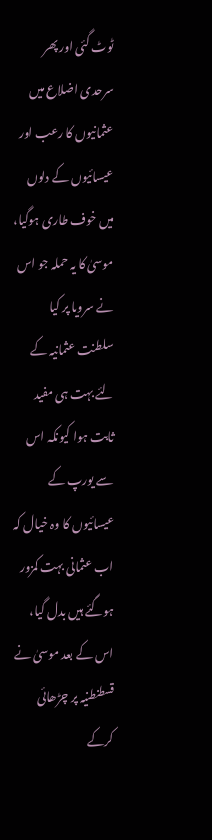ٹوٹ گئی اور پھر سرحدی اضلاع میں عثمانیوں کا رعب اور عیسائیوں کے دلوں میں خوف طاری ہوگیا، موسیٰ کا یہ حملہ جو اس نے سرویا پر کیا سلطنت عثمانیہ کے لئے بہت ہی مفید ثابت ہوا کیونکہ اس سے یورپ کے عیسائیوں کا وہ خیال کہ اب عثمانی بہت کمزور ہوگئے ہیں بدل گیا، اس کے بعد موسیٰ نے قسطنطنیہ پر چڑھائی کرکے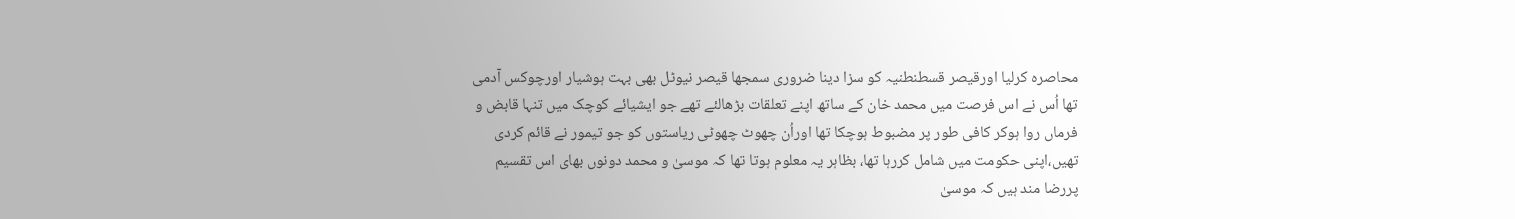محاصرہ کرلیا اورقیصر قسطنطنیہ کو سزا دینا ضروری سمجھا قیصر نیوٹل بھی بہت ہوشیار اورچوکس آدمی تھا اُس نے اس فرصت میں محمد خان کے ساتھ اپنے تعلقات بڑھالئے تھے جو ایشیائے کوچک میں تنہا قابض و فرماں روا ہوکر کافی طور پر مضبوط ہوچکا تھا اوراُن چھوٹ چھوٹی ریاستوں کو جو تیمور نے قائم کردی تھیں،اپنی حکومت میں شامل کررہا تھا، بظاہر یہ معلوم ہوتا تھا کہ موسیٰ و محمد دونوں بھای اس تقسیم پررضا مند ہیں کہ موسیٰ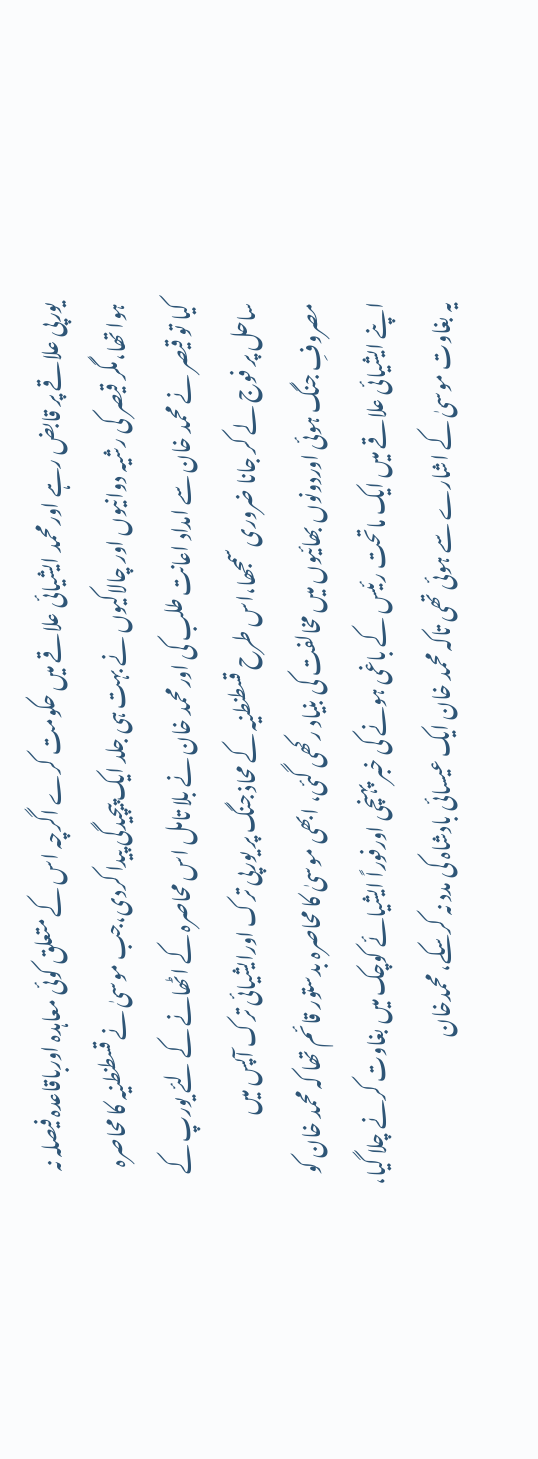یورپی علاقے پر قابض رہے اورمحمد ایشیائی علاقے میں حکومت کرے اگرچہ اس کے متعلق کوئی معاہدہ اورباقاعدہ فیصلہ نہ ہوا تھا،مگر قیصر کی رشیہ دوانیوں اور چالاکیوں نے بہت ہی جلد ایک پیچیدگی پیدا کردی،جب موسیٰ نے قسطنطنیہ کا محاصرہ کیا تو قیصر نے محمد خان سے امداد اعانت طلب کی اورمحمد خان نے بلا تامل اس محاصرہ کے اٹھانے کے لئے یورپ کے ساحل پر فوج لے کر جانا ضروری سمجھا،اس طرح قسطنطنیہ کے محاذ جنگ پر یورپی ترک اورایشیائی ترک آپس میں مصروفِ جنگ ہوئی اوردونوں بھائیوں میں مخالفت کی بنیاد رکھی گئی، ابھی موسیٰ کا محاصرہ بدستور قائم تھا کہ محمد خان کو اپنے ایشیائی علاقے میں ایک ماتحت رئیس کے باغی ہونے کی خبر پہنچی اورفوراً ایشیائے کوچک میں بغاوت کرنے چلا گیا، یہ بغاوت موسیٰ کے اشارے سے ہوئی تھی تاکہ محمد خان ایک عیسائی بادشاہ کی مدد نہ کرسکے، محمدخان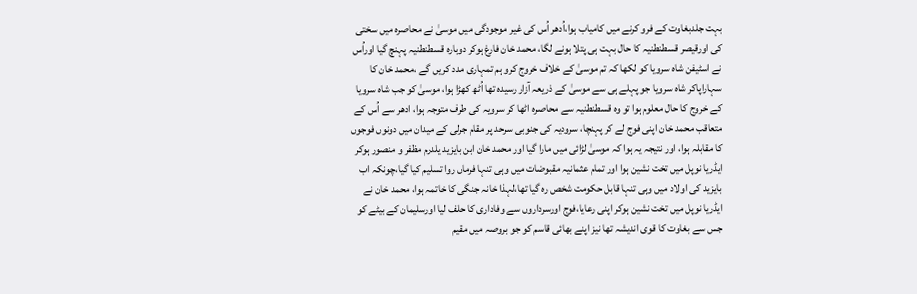بہت جلدبغاوت کے فرو کرنے میں کامیاب ہوا،اُدھر اُس کی غیر موجودگی میں موسیٰ نے محاصرہ میں سختی کی اورقیصر قسطنطنیہ کا حال بہت ہی پتلا ہونے لگا، محمد خان فارغ ہوکر دوبارہ قسطنطنیہ پہنچ گیا اوراُس نے اسٹیفن شاہ سرویا کو لکھا کہ تم موسیٰ کے خلاف خروج کرو ہم تمہاری مدد کریں گے ،محمد خان کا سہاراپاکر شاہ سرویا جو پہلے ہی سے موسیٰ کے ذریعہ آزار رسیدہ تھا اُٹھ کھڑا ہوا، موسیٰ کو جب شاہ سرویا کے خروج کا حال معلوم ہوا تو وہ قسطنطنیہ سے محاصرہ اٹھا کر سرویہ کی طرف متوجہ ہوا، ادھر سے اُس کے متعاقب محمد خان اپنی فوج لے کر پہنچا، سرودیہ کی جنوبی سرحد پر مقام جرلی کے میدان میں دونوں فوجوں کا مقابلہ ہوا، اور نتیجہ یہ ہوا کہ موسیٰ لڑائی میں مارا گیا اور محمد خان ابن بایزید یلدرم مظفر و منصور ہوکر ایڈریا نوپل میں تخت نشین ہوا اور تمام عثمانیہ مقبوضات میں وہی تنہا فرماں روا تسلیم کیا گیا،چونکہ اب بایزید کی اولاد میں وہی تنہا قابل حکومت شخص رہ گیا تھا،لہذا خانہ جنگی کا خاتمہ ہوا، محمد خان نے ایڈریا نوپل میں تخت نشین ہوکر اپنی رعایا،فوج اورسرداروں سے وفاداری کا حلف لیا اورسلیمان کے بیٹے کو جس سے بغاوت کا قوی اندیشہ تھا نیز اپنے بھائی قاسم کو جو بروصہ میں مقیم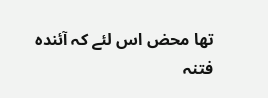تھا محض اس لئے کہ آئندہ فتنہ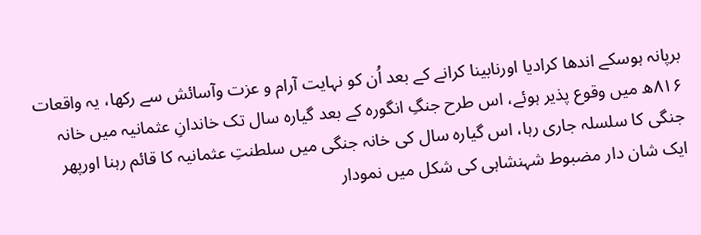برپانہ ہوسکے اندھا کرادیا اورنابینا کرانے کے بعد اُن کو نہایت آرام و عزت وآسائش سے رکھا، یہ واقعات ۸۱۶ھ میں وقوع پذیر ہوئے، اس طرح جنگِ انگورہ کے بعد گیارہ سال تک خاندانِ عثمانیہ میں خانہ جنگی کا سلسلہ جاری رہا، اس گیارہ سال کی خانہ جنگی میں سلطنتِ عثمانیہ کا قائم رہنا اورپھر ایک شان دار مضبوط شہنشاہی کی شکل میں نمودار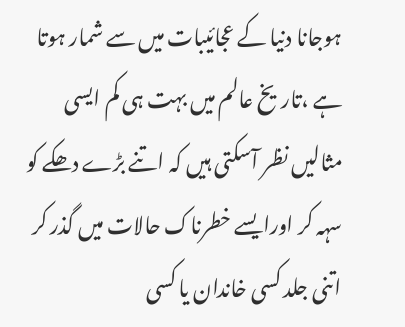ہوجانا دنیا کے عجائیبات میں سے شمار ہوتا ہے ،تاریخ عالم میں بہت ہی کم ایسی مثالیں نظر آسکتی ہیں کہ اتنے بڑے دھکے کو سہہ کر اورایسے خطرناک حالات میں گذر کر اتنی جلد کسی خاندان یا کسی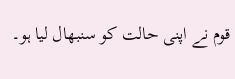قوم نے اپنی حالت کو سنبھال لیا ہو۔